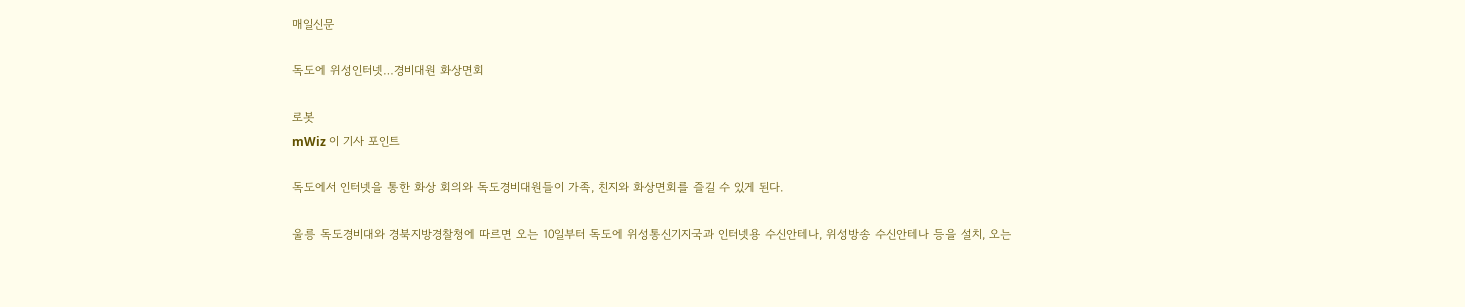매일신문

독도에 위성인터넷…경비대원 화상면회

로봇
mWiz 이 기사 포인트

독도에서 인터넷을 통한 화상 회의와 독도경비대원들이 가족, 친지와 화상면회를 즐길 수 있게 된다.

울릉 독도경비대와 경북지방경찰청에 따르면 오는 10일부터 독도에 위성통신기지국과 인터넷용 수신안테나, 위성방송 수신안테나 등을 설치, 오는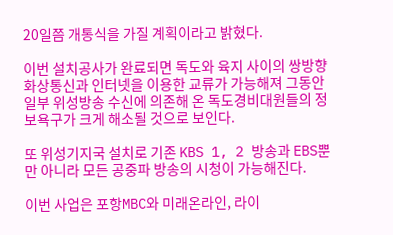20일쯤 개통식을 가질 계획이라고 밝혔다.

이번 설치공사가 완료되면 독도와 육지 사이의 쌍방향 화상통신과 인터넷을 이용한 교류가 가능해져 그동안 일부 위성방송 수신에 의존해 온 독도경비대원들의 정보욕구가 크게 해소될 것으로 보인다.

또 위성기지국 설치로 기존 KBS 1, 2 방송과 EBS뿐만 아니라 모든 공중파 방송의 시청이 가능해진다.

이번 사업은 포항MBC와 미래온라인, 라이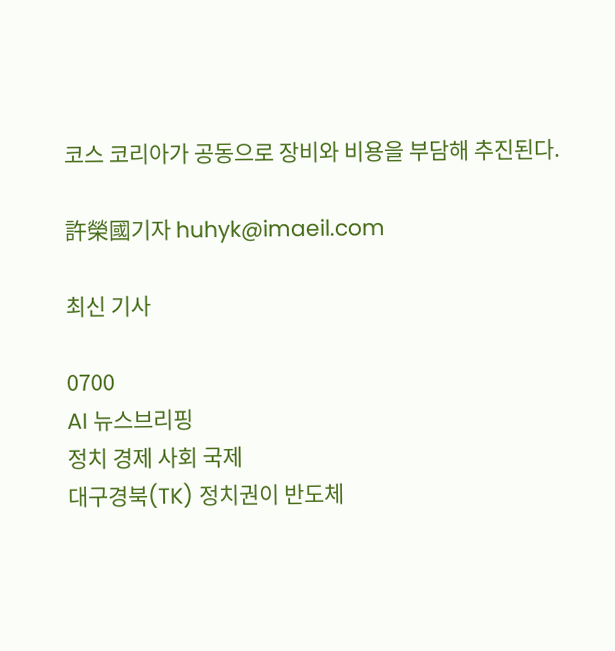코스 코리아가 공동으로 장비와 비용을 부담해 추진된다.

許榮國기자 huhyk@imaeil.com

최신 기사

0700
AI 뉴스브리핑
정치 경제 사회 국제
대구경북(TK) 정치권이 반도체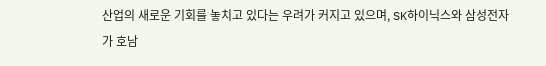산업의 새로운 기회를 놓치고 있다는 우려가 커지고 있으며, SK하이닉스와 삼성전자가 호남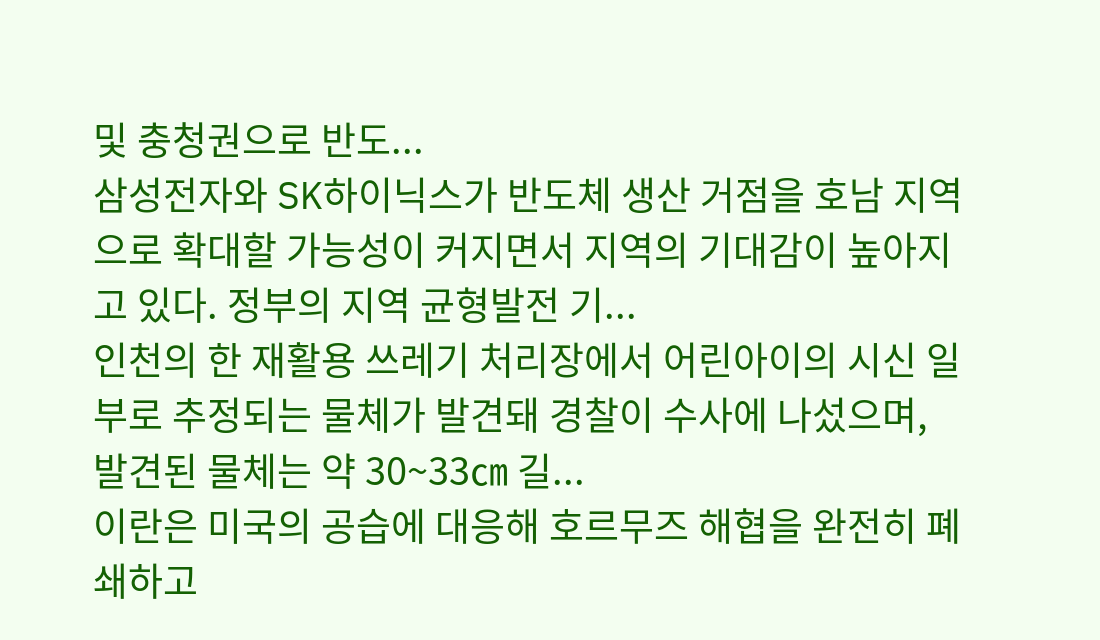및 충청권으로 반도...
삼성전자와 SK하이닉스가 반도체 생산 거점을 호남 지역으로 확대할 가능성이 커지면서 지역의 기대감이 높아지고 있다. 정부의 지역 균형발전 기...
인천의 한 재활용 쓰레기 처리장에서 어린아이의 시신 일부로 추정되는 물체가 발견돼 경찰이 수사에 나섰으며, 발견된 물체는 약 30~33㎝ 길...
이란은 미국의 공습에 대응해 호르무즈 해협을 완전히 폐쇄하고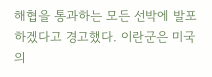해협을 통과하는 모든 선박에 발포하겠다고 경고했다. 이란군은 미국의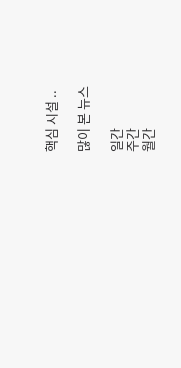핵심 시설 ..

많이 본 뉴스

일간
주간
월간